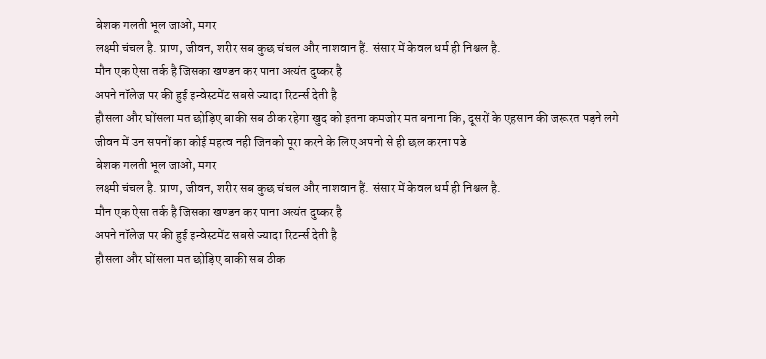बेशक गलती भूल जाओ, मगर
लक्ष्मी चंचल है. प्राण, जीवन, शरीर सब कुछ चंचल और नाशवान हैं. संसार में केवल धर्म ही निश्चल है.
मौन एक ऐसा तर्क है जिसका खण्डन कर पाना अत्यंत दुष्कर है
अपने नॉलेज पर की हुई इन्वेस्टमेंट सबसे ज्यादा रिटर्न्स देती है
हौसला और घोंसला मत छोड़िए बाकी सब ठीक रहेगा खुद को इतना कमजोर मत बनाना कि, दूसरों के एहसान की जरूरत पड़ने लगे
जीवन में उन सपनों का कोई महत्व नही जिनको पूरा करने के लिए अपनो से ही छल करना पडे
बेशक गलती भूल जाओ, मगर
लक्ष्मी चंचल है. प्राण, जीवन, शरीर सब कुछ चंचल और नाशवान हैं. संसार में केवल धर्म ही निश्चल है.
मौन एक ऐसा तर्क है जिसका खण्डन कर पाना अत्यंत दुष्कर है
अपने नॉलेज पर की हुई इन्वेस्टमेंट सबसे ज्यादा रिटर्न्स देती है
हौसला और घोंसला मत छोड़िए बाकी सब ठीक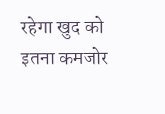रहेगा खुद को इतना कमजोर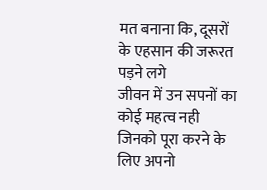मत बनाना कि, दूसरों के एहसान की जरूरत पड़ने लगे
जीवन में उन सपनों का कोई महत्व नही जिनको पूरा करने के लिए अपनो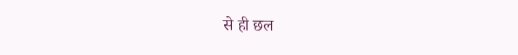से ही छल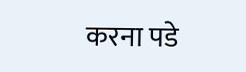करना पडे